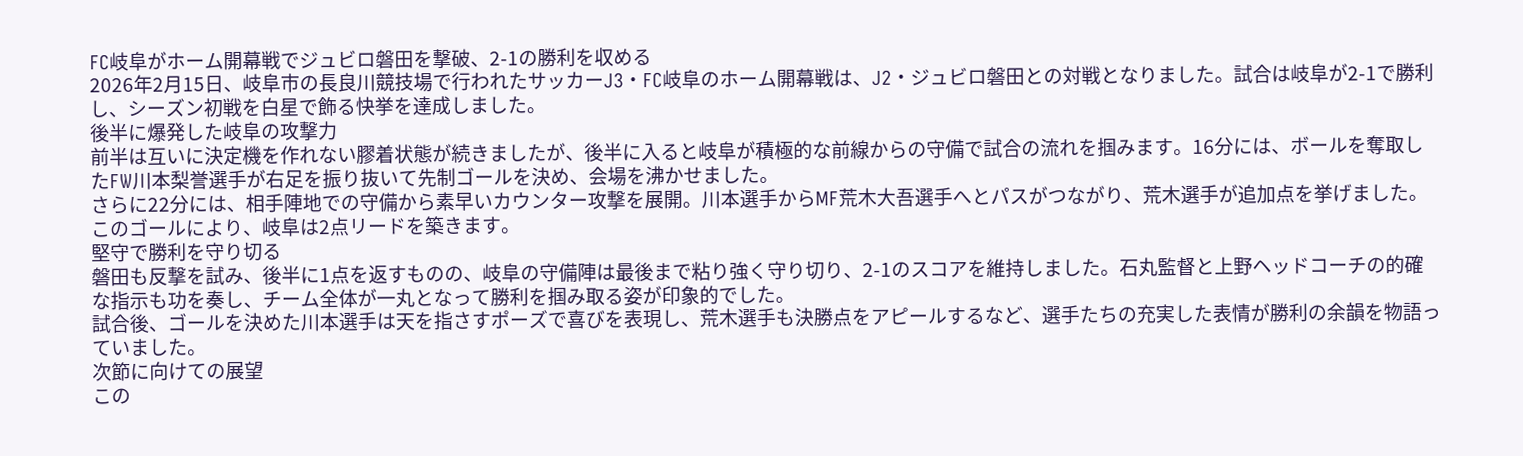FC岐阜がホーム開幕戦でジュビロ磐田を撃破、2-1の勝利を収める
2026年2月15日、岐阜市の長良川競技場で行われたサッカーJ3・FC岐阜のホーム開幕戦は、J2・ジュビロ磐田との対戦となりました。試合は岐阜が2-1で勝利し、シーズン初戦を白星で飾る快挙を達成しました。
後半に爆発した岐阜の攻撃力
前半は互いに決定機を作れない膠着状態が続きましたが、後半に入ると岐阜が積極的な前線からの守備で試合の流れを掴みます。16分には、ボールを奪取したFW川本梨誉選手が右足を振り抜いて先制ゴールを決め、会場を沸かせました。
さらに22分には、相手陣地での守備から素早いカウンター攻撃を展開。川本選手からMF荒木大吾選手へとパスがつながり、荒木選手が追加点を挙げました。このゴールにより、岐阜は2点リードを築きます。
堅守で勝利を守り切る
磐田も反撃を試み、後半に1点を返すものの、岐阜の守備陣は最後まで粘り強く守り切り、2-1のスコアを維持しました。石丸監督と上野ヘッドコーチの的確な指示も功を奏し、チーム全体が一丸となって勝利を掴み取る姿が印象的でした。
試合後、ゴールを決めた川本選手は天を指さすポーズで喜びを表現し、荒木選手も決勝点をアピールするなど、選手たちの充実した表情が勝利の余韻を物語っていました。
次節に向けての展望
この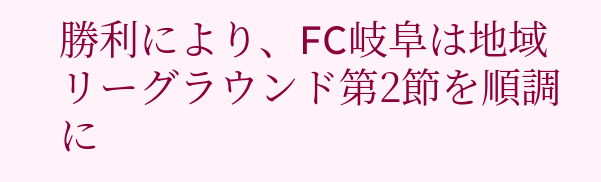勝利により、FC岐阜は地域リーグラウンド第2節を順調に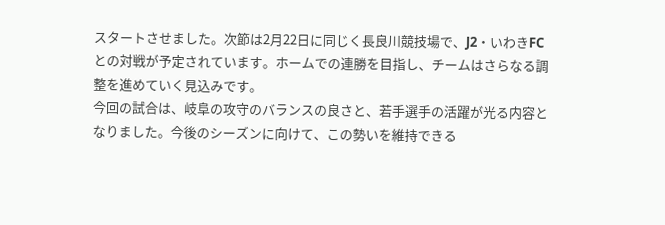スタートさせました。次節は2月22日に同じく長良川競技場で、J2・いわきFCとの対戦が予定されています。ホームでの連勝を目指し、チームはさらなる調整を進めていく見込みです。
今回の試合は、岐阜の攻守のバランスの良さと、若手選手の活躍が光る内容となりました。今後のシーズンに向けて、この勢いを維持できる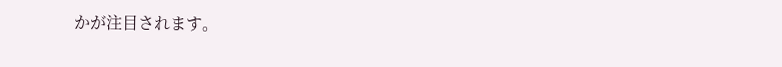かが注目されます。